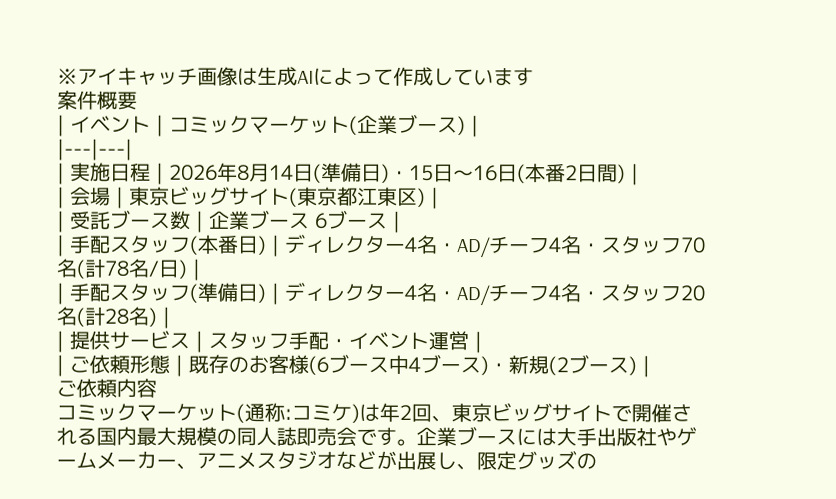※アイキャッチ画像は生成AIによって作成しています
案件概要
| イベント | コミックマーケット(企業ブース) |
|---|---|
| 実施日程 | 2026年8月14日(準備日)・15日〜16日(本番2日間) |
| 会場 | 東京ビッグサイト(東京都江東区) |
| 受託ブース数 | 企業ブース 6ブース |
| 手配スタッフ(本番日) | ディレクター4名・AD/チーフ4名・スタッフ70名(計78名/日) |
| 手配スタッフ(準備日) | ディレクター4名・AD/チーフ4名・スタッフ20名(計28名) |
| 提供サービス | スタッフ手配・イベント運営 |
| ご依頼形態 | 既存のお客様(6ブース中4ブース)・新規(2ブース) |
ご依頼内容
コミックマーケット(通称:コミケ)は年2回、東京ビッグサイトで開催される国内最大規模の同人誌即売会です。企業ブースには大手出版社やゲームメーカー、アニメスタジオなどが出展し、限定グッズの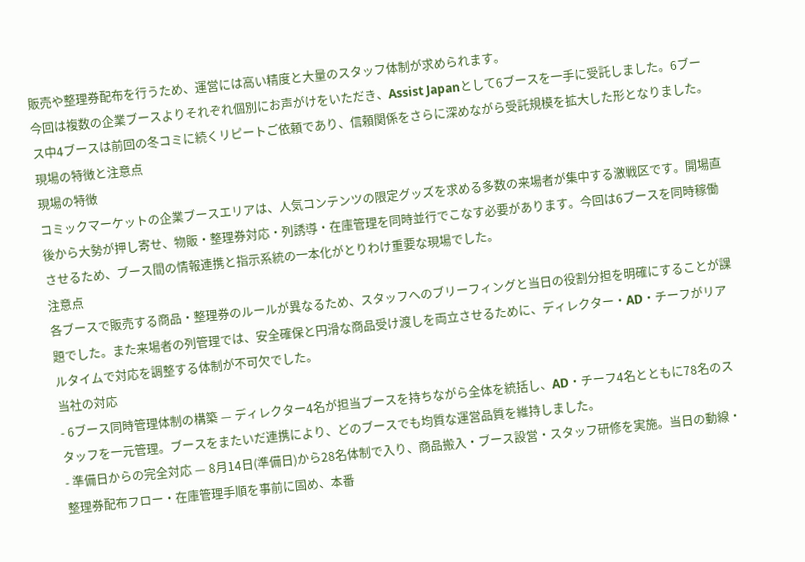販売や整理券配布を行うため、運営には高い精度と大量のスタッフ体制が求められます。
今回は複数の企業ブースよりそれぞれ個別にお声がけをいただき、Assist Japanとして6ブースを一手に受託しました。6ブース中4ブースは前回の冬コミに続くリピートご依頼であり、信頼関係をさらに深めながら受託規模を拡大した形となりました。
現場の特徴と注意点
現場の特徴
コミックマーケットの企業ブースエリアは、人気コンテンツの限定グッズを求める多数の来場者が集中する激戦区です。開場直後から大勢が押し寄せ、物販・整理券対応・列誘導・在庫管理を同時並行でこなす必要があります。今回は6ブースを同時稼働させるため、ブース間の情報連携と指示系統の一本化がとりわけ重要な現場でした。
注意点
各ブースで販売する商品・整理券のルールが異なるため、スタッフへのブリーフィングと当日の役割分担を明確にすることが課題でした。また来場者の列管理では、安全確保と円滑な商品受け渡しを両立させるために、ディレクター・AD・チーフがリアルタイムで対応を調整する体制が不可欠でした。
当社の対応
- 6ブース同時管理体制の構築 — ディレクター4名が担当ブースを持ちながら全体を統括し、AD・チーフ4名とともに78名のスタッフを一元管理。ブースをまたいだ連携により、どのブースでも均質な運営品質を維持しました。
- 準備日からの完全対応 — 8月14日(準備日)から28名体制で入り、商品搬入・ブース設営・スタッフ研修を実施。当日の動線・整理券配布フロー・在庫管理手順を事前に固め、本番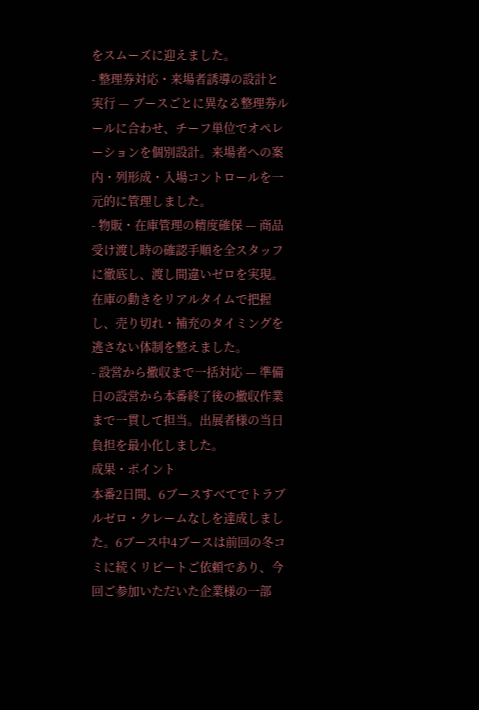をスムーズに迎えました。
- 整理券対応・来場者誘導の設計と実行 — ブースごとに異なる整理券ルールに合わせ、チーフ単位でオペレーションを個別設計。来場者への案内・列形成・入場コントロールを一元的に管理しました。
- 物販・在庫管理の精度確保 — 商品受け渡し時の確認手順を全スタッフに徹底し、渡し間違いゼロを実現。在庫の動きをリアルタイムで把握し、売り切れ・補充のタイミングを逃さない体制を整えました。
- 設営から撤収まで一括対応 — 準備日の設営から本番終了後の撤収作業まで一貫して担当。出展者様の当日負担を最小化しました。
成果・ポイント
本番2日間、6ブースすべてでトラブルゼロ・クレームなしを達成しました。6ブース中4ブースは前回の冬コミに続くリピートご依頼であり、今回ご参加いただいた企業様の一部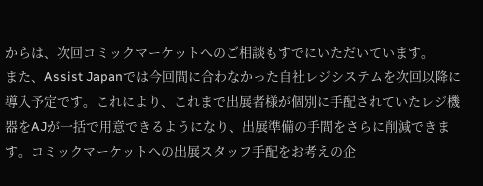からは、次回コミックマーケットへのご相談もすでにいただいています。
また、Assist Japanでは今回間に合わなかった自社レジシステムを次回以降に導入予定です。これにより、これまで出展者様が個別に手配されていたレジ機器をAJが一括で用意できるようになり、出展準備の手間をさらに削減できます。コミックマーケットへの出展スタッフ手配をお考えの企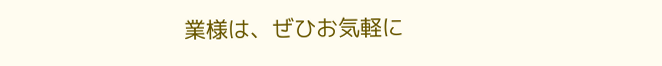業様は、ぜひお気軽に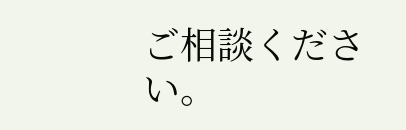ご相談ください。